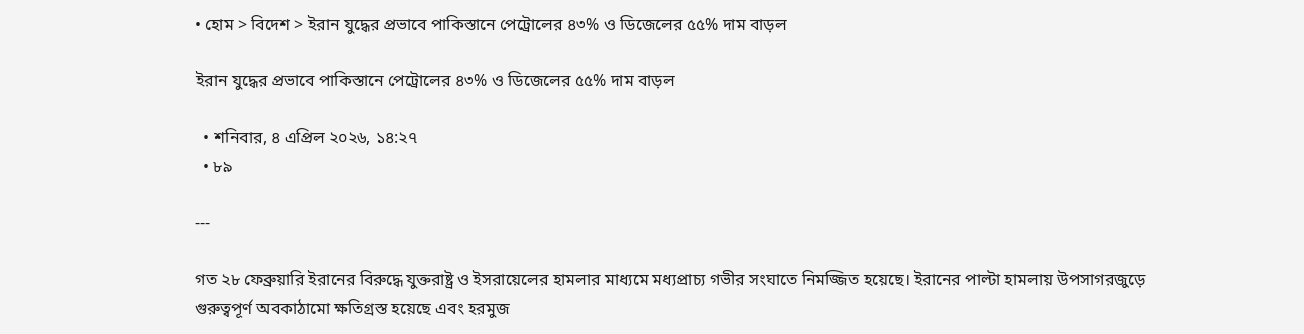• হোম > বিদেশ > ইরান যুদ্ধের প্রভাবে পাকিস্তানে পেট্রোলের ৪৩% ও ডিজেলের ৫৫% দাম বাড়ল

ইরান যুদ্ধের প্রভাবে পাকিস্তানে পেট্রোলের ৪৩% ও ডিজেলের ৫৫% দাম বাড়ল

  • শনিবার, ৪ এপ্রিল ২০২৬, ১৪:২৭
  • ৮৯

---

গত ২৮ ফেব্রুয়ারি ইরানের বিরুদ্ধে যুক্তরাষ্ট্র ও ইসরায়েলের হামলার মাধ্যমে মধ্যপ্রাচ্য গভীর সংঘাতে নিমজ্জিত হয়েছে। ইরানের পাল্টা হামলায় উপসাগরজুড়ে গুরুত্বপূর্ণ অবকাঠামো ক্ষতিগ্রস্ত হয়েছে এবং হরমুজ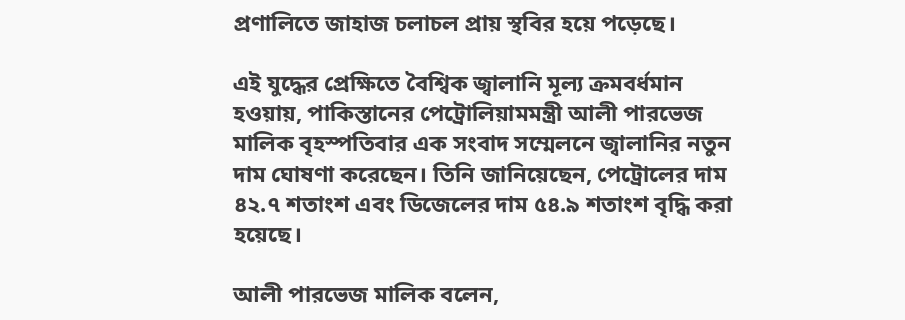প্রণালিতে জাহাজ চলাচল প্রায় স্থবির হয়ে পড়েছে।

এই যুদ্ধের প্রেক্ষিতে বৈশ্বিক জ্বালানি মূল্য ক্রমবর্ধমান হওয়ায়, পাকিস্তানের পেট্রোলিয়ামমন্ত্রী আলী পারভেজ মালিক বৃহস্পতিবার এক সংবাদ সম্মেলনে জ্বালানির নতুন দাম ঘোষণা করেছেন। তিনি জানিয়েছেন, পেট্রোলের দাম ৪২.৭ শতাংশ এবং ডিজেলের দাম ৫৪.৯ শতাংশ বৃদ্ধি করা হয়েছে।

আলী পারভেজ মালিক বলেন,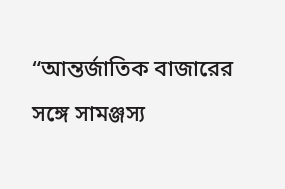“আন্তর্জাতিক বাজারের সঙ্গে সামঞ্জস্য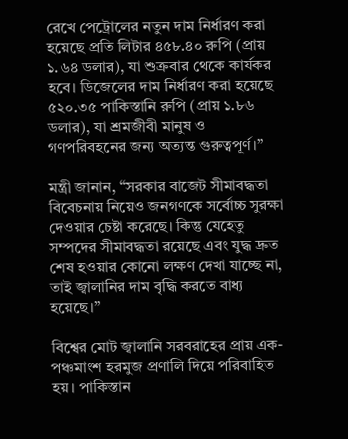রেখে পেট্রোলের নতুন দাম নির্ধারণ করা হয়েছে প্রতি লিটার ৪৫৮.৪০ রুপি (প্রায় ১.৬৪ ডলার), যা শুক্রবার থেকে কার্যকর হবে। ডিজেলের দাম নির্ধারণ করা হয়েছে ৫২০.৩৫ পাকিস্তানি রুপি (প্রায় ১.৮৬ ডলার), যা শ্রমজীবী মানুষ ও গণপরিবহনের জন্য অত্যন্ত গুরুত্বপূর্ণ।”

মন্ত্রী জানান, “সরকার বাজেট সীমাবদ্ধতা বিবেচনায় নিয়েও জনগণকে সর্বোচ্চ সুরক্ষা দেওয়ার চেষ্টা করেছে। কিন্তু যেহেতু সম্পদের সীমাবদ্ধতা রয়েছে এবং যুদ্ধ দ্রুত শেষ হওয়ার কোনো লক্ষণ দেখা যাচ্ছে না, তাই জ্বালানির দাম বৃদ্ধি করতে বাধ্য হয়েছে।”

বিশ্বের মোট জ্বালানি সরবরাহের প্রায় এক-পঞ্চমাংশ হরমুজ প্রণালি দিয়ে পরিবাহিত হয়। পাকিস্তান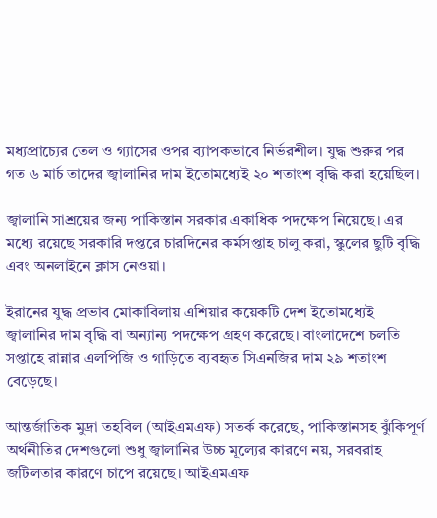মধ্যপ্রাচ্যের তেল ও গ্যাসের ওপর ব্যাপকভাবে নির্ভরশীল। যুদ্ধ শুরুর পর গত ৬ মার্চ তাদের জ্বালানির দাম ইতোমধ্যেই ২০ শতাংশ বৃদ্ধি করা হয়েছিল।

জ্বালানি সাশ্রয়ের জন্য পাকিস্তান সরকার একাধিক পদক্ষেপ নিয়েছে। এর মধ্যে রয়েছে সরকারি দপ্তরে চারদিনের কর্মসপ্তাহ চালু করা, স্কুলের ছুটি বৃদ্ধি এবং অনলাইনে ক্লাস নেওয়া।

ইরানের যুদ্ধ প্রভাব মোকাবিলায় এশিয়ার কয়েকটি দেশ ইতোমধ্যেই জ্বালানির দাম বৃদ্ধি বা অন্যান্য পদক্ষেপ গ্রহণ করেছে। বাংলাদেশে চলতি সপ্তাহে রান্নার এলপিজি ও গাড়িতে ব্যবহৃত সিএনজির দাম ২৯ শতাংশ বেড়েছে।

আন্তর্জাতিক মুদ্রা তহবিল (আইএমএফ) সতর্ক করেছে, পাকিস্তানসহ ঝুঁকিপূর্ণ অর্থনীতির দেশগুলো শুধু জ্বালানির উচ্চ মূল্যের কারণে নয়, সরবরাহ জটিলতার কারণে চাপে রয়েছে। আইএমএফ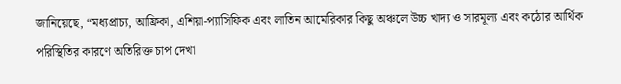জানিয়েছে, “মধ্যপ্রাচ্য, আফ্রিকা, এশিয়া-প্যাসিফিক এবং লাতিন আমেরিকার কিছু অঞ্চলে উচ্চ খাদ্য ও সারমূল্য এবং কঠোর আর্থিক পরিস্থিতির কারণে অতিরিক্ত চাপ দেখা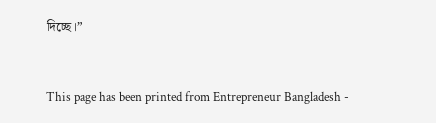দিচ্ছে।”


This page has been printed from Entrepreneur Bangladesh -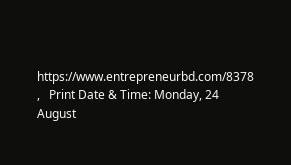https://www.entrepreneurbd.com/8378 ,   Print Date & Time: Monday, 24 August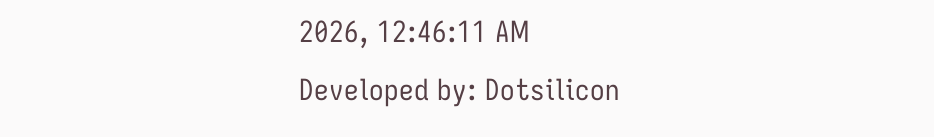2026, 12:46:11 AM
Developed by: Dotsilicon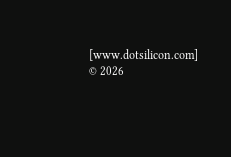[www.dotsilicon.com]
© 2026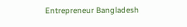Entrepreneur Bangladesh